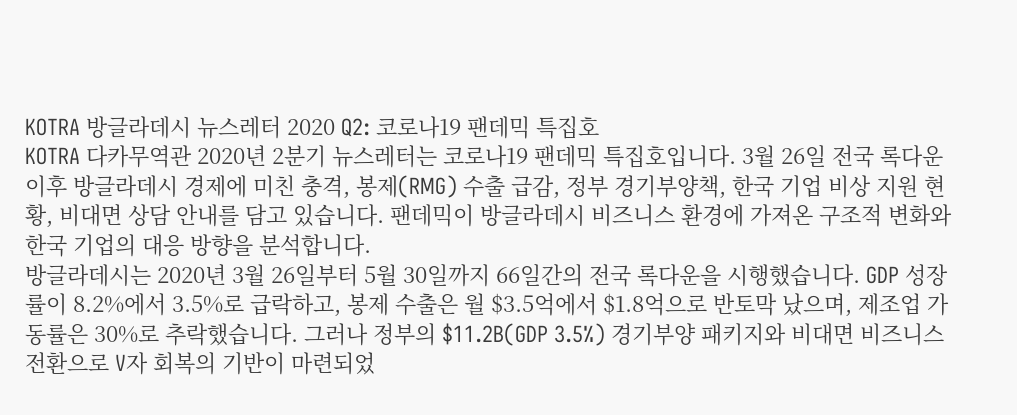KOTRA 방글라데시 뉴스레터 2020 Q2: 코로나19 팬데믹 특집호
KOTRA 다카무역관 2020년 2분기 뉴스레터는 코로나19 팬데믹 특집호입니다. 3월 26일 전국 록다운 이후 방글라데시 경제에 미친 충격, 봉제(RMG) 수출 급감, 정부 경기부양책, 한국 기업 비상 지원 현황, 비대면 상담 안내를 담고 있습니다. 팬데믹이 방글라데시 비즈니스 환경에 가져온 구조적 변화와 한국 기업의 대응 방향을 분석합니다.
방글라데시는 2020년 3월 26일부터 5월 30일까지 66일간의 전국 록다운을 시행했습니다. GDP 성장률이 8.2%에서 3.5%로 급락하고, 봉제 수출은 월 $3.5억에서 $1.8억으로 반토막 났으며, 제조업 가동률은 30%로 추락했습니다. 그러나 정부의 $11.2B(GDP 3.5%) 경기부양 패키지와 비대면 비즈니스 전환으로 V자 회복의 기반이 마련되었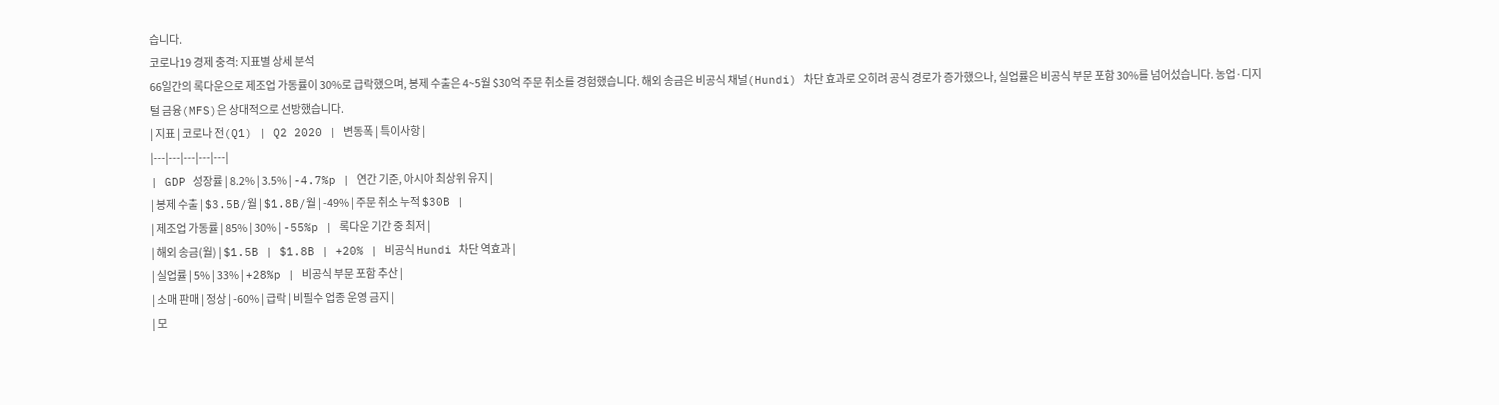습니다.
코로나19 경제 충격: 지표별 상세 분석
66일간의 록다운으로 제조업 가동률이 30%로 급락했으며, 봉제 수출은 4~5월 $30억 주문 취소를 경험했습니다. 해외 송금은 비공식 채널(Hundi) 차단 효과로 오히려 공식 경로가 증가했으나, 실업률은 비공식 부문 포함 30%를 넘어섰습니다. 농업·디지털 금융(MFS)은 상대적으로 선방했습니다.
| 지표 | 코로나 전(Q1) | Q2 2020 | 변동폭 | 특이사항 |
|---|---|---|---|---|
| GDP 성장률 | 8.2% | 3.5% | -4.7%p | 연간 기준, 아시아 최상위 유지 |
| 봉제 수출 | $3.5B/월 | $1.8B/월 | -49% | 주문 취소 누적 $30B |
| 제조업 가동률 | 85% | 30% | -55%p | 록다운 기간 중 최저 |
| 해외 송금(월) | $1.5B | $1.8B | +20% | 비공식 Hundi 차단 역효과 |
| 실업률 | 5% | 33% | +28%p | 비공식 부문 포함 추산 |
| 소매 판매 | 정상 | -60% | 급락 | 비필수 업종 운영 금지 |
| 모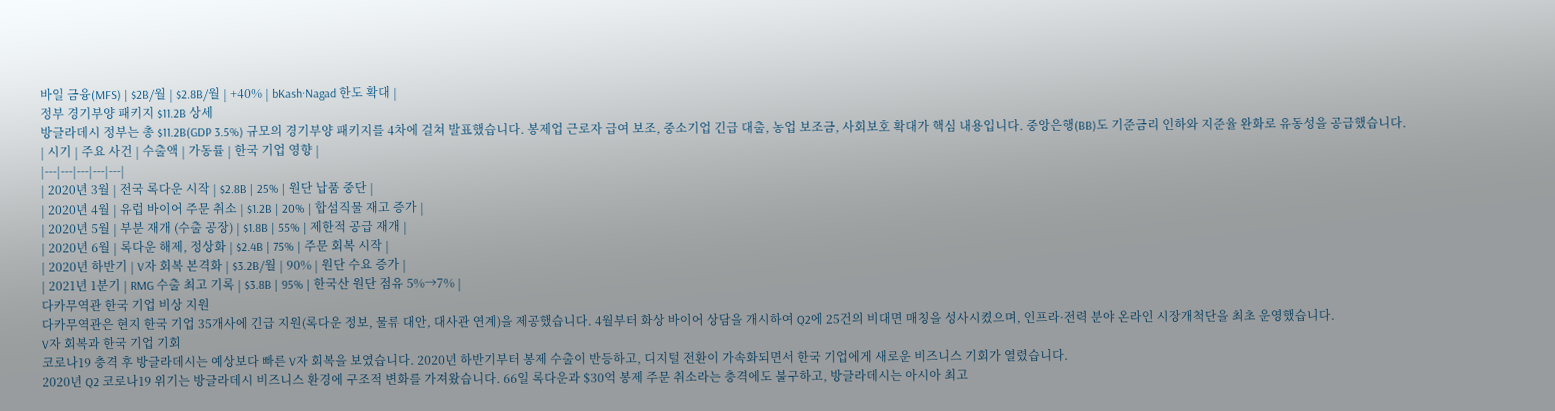바일 금융(MFS) | $2B/월 | $2.8B/월 | +40% | bKash·Nagad 한도 확대 |
정부 경기부양 패키지 $11.2B 상세
방글라데시 정부는 총 $11.2B(GDP 3.5%) 규모의 경기부양 패키지를 4차에 걸쳐 발표했습니다. 봉제업 근로자 급여 보조, 중소기업 긴급 대출, 농업 보조금, 사회보호 확대가 핵심 내용입니다. 중앙은행(BB)도 기준금리 인하와 지준율 완화로 유동성을 공급했습니다.
| 시기 | 주요 사건 | 수출액 | 가동률 | 한국 기업 영향 |
|---|---|---|---|---|
| 2020년 3월 | 전국 록다운 시작 | $2.8B | 25% | 원단 납품 중단 |
| 2020년 4월 | 유럽 바이어 주문 취소 | $1.2B | 20% | 합섬직물 재고 증가 |
| 2020년 5월 | 부분 재개 (수출 공장) | $1.8B | 55% | 제한적 공급 재개 |
| 2020년 6월 | 록다운 해제, 정상화 | $2.4B | 75% | 주문 회복 시작 |
| 2020년 하반기 | V자 회복 본격화 | $3.2B/월 | 90% | 원단 수요 증가 |
| 2021년 1분기 | RMG 수출 최고 기록 | $3.8B | 95% | 한국산 원단 점유 5%→7% |
다카무역관 한국 기업 비상 지원
다카무역관은 현지 한국 기업 35개사에 긴급 지원(록다운 정보, 물류 대안, 대사관 연계)을 제공했습니다. 4월부터 화상 바이어 상담을 개시하여 Q2에 25건의 비대면 매칭을 성사시켰으며, 인프라·전력 분야 온라인 시장개척단을 최초 운영했습니다.
V자 회복과 한국 기업 기회
코로나19 충격 후 방글라데시는 예상보다 빠른 V자 회복을 보였습니다. 2020년 하반기부터 봉제 수출이 반등하고, 디지털 전환이 가속화되면서 한국 기업에게 새로운 비즈니스 기회가 열렸습니다.
2020년 Q2 코로나19 위기는 방글라데시 비즈니스 환경에 구조적 변화를 가져왔습니다. 66일 록다운과 $30억 봉제 주문 취소라는 충격에도 불구하고, 방글라데시는 아시아 최고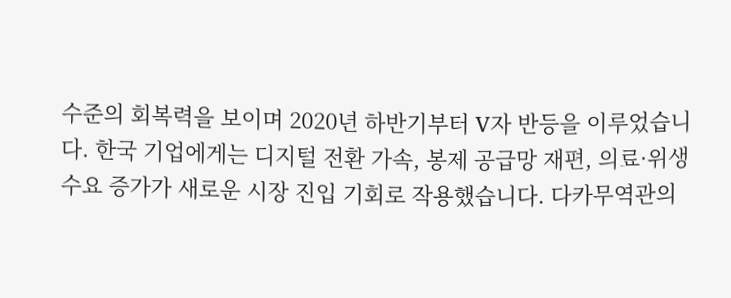수준의 회복력을 보이며 2020년 하반기부터 V자 반등을 이루었습니다. 한국 기업에게는 디지털 전환 가속, 봉제 공급망 재편, 의료·위생 수요 증가가 새로운 시장 진입 기회로 작용했습니다. 다카무역관의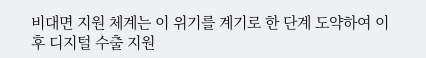비대면 지원 체계는 이 위기를 계기로 한 단계 도약하여 이후 디지털 수출 지원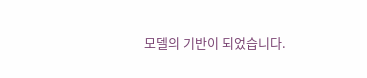모델의 기반이 되었습니다.